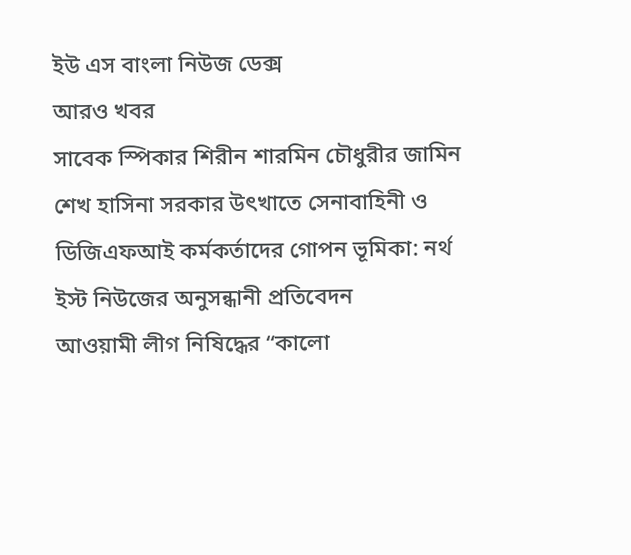ইউ এস বাংলা নিউজ ডেক্স
আরও খবর
সাবেক স্পিকার শিরীন শারমিন চৌধুরীর জামিন
শেখ হাসিনা সরকার উৎখাতে সেনাবাহিনী ও ডিজিএফআই কর্মকর্তাদের গোপন ভূমিকা: নর্থ ইস্ট নিউজের অনুসন্ধানী প্রতিবেদন
আওয়ামী লীগ নিষিদ্ধের “কালো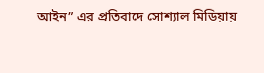আইন” এর প্রতিবাদে সোশ্যাল মিডিয়ায়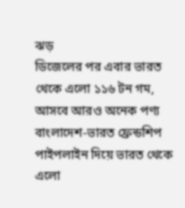ঝড়
ডিজেলের পর এবার ভারত থেকে এলো ১১৬ টন গম, আসবে আরও অনেক পণ্য
বাংলাদেশ-ভারত ফ্রেন্ডশিপ পাইপলাইন দিয়ে ভারত থেকে এলো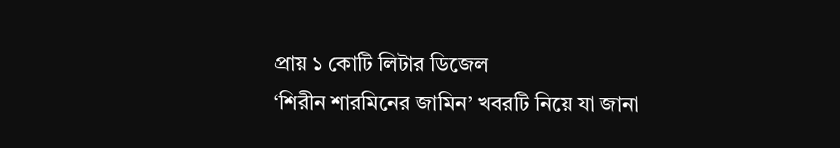প্রায় ১ কোটি লিটার ডিজেল
‘শিরীন শারমিনের জামিন’ খবরটি নিয়ে যা জানা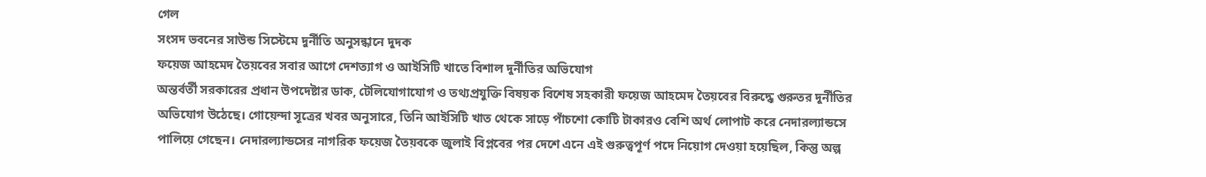গেল
সংসদ ভবনের সাউন্ড সিস্টেমে দুর্নীতি অনুসন্ধানে দুদক
ফয়েজ আহমেদ তৈয়বের সবার আগে দেশত্যাগ ও আইসিটি খাতে বিশাল দুর্নীতির অভিযোগ
অন্তর্বর্তী সরকারের প্রধান উপদেষ্টার ডাক, টেলিযোগাযোগ ও তথ্যপ্রযুক্তি বিষয়ক বিশেষ সহকারী ফয়েজ আহমেদ তৈয়বের বিরুদ্ধে গুরুতর দুর্নীতির অভিযোগ উঠেছে। গোয়েন্দা সূত্রের খবর অনুসারে, তিনি আইসিটি খাত থেকে সাড়ে পাঁচশো কোটি টাকারও বেশি অর্থ লোপাট করে নেদারল্যান্ডসে পালিয়ে গেছেন। নেদারল্যান্ডসের নাগরিক ফয়েজ তৈয়বকে জুলাই বিপ্লবের পর দেশে এনে এই গুরুত্বপূর্ণ পদে নিয়োগ দেওয়া হয়েছিল, কিন্তু অল্প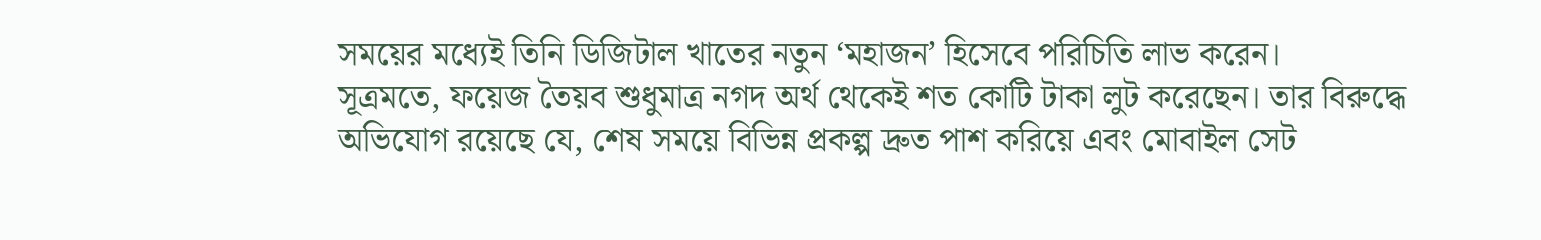সময়ের মধ্যেই তিনি ডিজিটাল খাতের নতুন ‘মহাজন’ হিসেবে পরিচিতি লাভ করেন।
সূত্রমতে, ফয়েজ তৈয়ব শুধুমাত্র নগদ অর্থ থেকেই শত কোটি টাকা লুট করেছেন। তার বিরুদ্ধে অভিযোগ রয়েছে যে, শেষ সময়ে বিভিন্ন প্রকল্প দ্রুত পাশ করিয়ে এবং মোবাইল সেট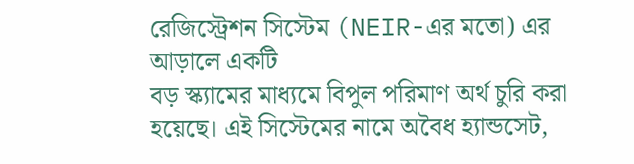রেজিস্ট্রেশন সিস্টেম (NEIR-এর মতো) এর আড়ালে একটি
বড় স্ক্যামের মাধ্যমে বিপুল পরিমাণ অর্থ চুরি করা হয়েছে। এই সিস্টেমের নামে অবৈধ হ্যান্ডসেট,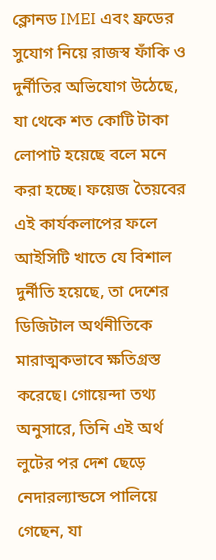ক্লোনড IMEI এবং ফ্রডের সুযোগ নিয়ে রাজস্ব ফাঁকি ও দুর্নীতির অভিযোগ উঠেছে, যা থেকে শত কোটি টাকা লোপাট হয়েছে বলে মনে করা হচ্ছে। ফয়েজ তৈয়বের এই কার্যকলাপের ফলে আইসিটি খাতে যে বিশাল দুর্নীতি হয়েছে, তা দেশের ডিজিটাল অর্থনীতিকে মারাত্মকভাবে ক্ষতিগ্রস্ত করেছে। গোয়েন্দা তথ্য অনুসারে, তিনি এই অর্থ লুটের পর দেশ ছেড়ে নেদারল্যান্ডসে পালিয়ে গেছেন, যা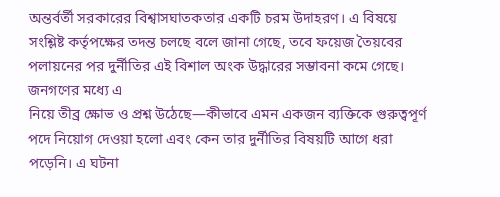অন্তর্বর্তী সরকারের বিশ্বাসঘাতকতার একটি চরম উদাহরণ। এ বিষয়ে সংশ্লিষ্ট কর্তৃপক্ষের তদন্ত চলছে বলে জানা গেছে, তবে ফয়েজ তৈয়বের পলায়নের পর দুর্নীতির এই বিশাল অংক উদ্ধারের সম্ভাবনা কমে গেছে। জনগণের মধ্যে এ
নিয়ে তীব্র ক্ষোভ ও প্রশ্ন উঠেছে—কীভাবে এমন একজন ব্যক্তিকে গুরুত্বপূর্ণ পদে নিয়োগ দেওয়া হলো এবং কেন তার দুর্নীতির বিষয়টি আগে ধরা পড়েনি। এ ঘটনা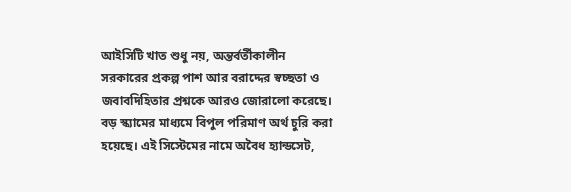আইসিটি খাত শুধু নয়, অন্তর্বর্তীকালীন সরকারের প্রকল্প পাশ আর বরাদ্দের স্বচ্ছতা ও জবাবদিহিতার প্রশ্নকে আরও জোরালো করেছে।
বড় স্ক্যামের মাধ্যমে বিপুল পরিমাণ অর্থ চুরি করা হয়েছে। এই সিস্টেমের নামে অবৈধ হ্যান্ডসেট,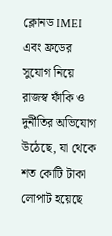ক্লোনড IMEI এবং ফ্রডের সুযোগ নিয়ে রাজস্ব ফাঁকি ও দুর্নীতির অভিযোগ উঠেছে, যা থেকে শত কোটি টাকা লোপাট হয়েছে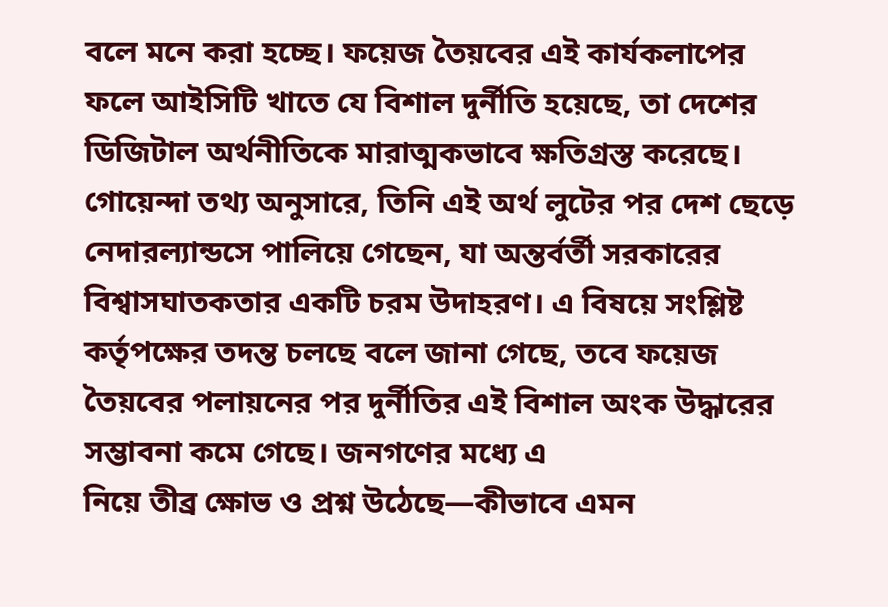বলে মনে করা হচ্ছে। ফয়েজ তৈয়বের এই কার্যকলাপের ফলে আইসিটি খাতে যে বিশাল দুর্নীতি হয়েছে, তা দেশের ডিজিটাল অর্থনীতিকে মারাত্মকভাবে ক্ষতিগ্রস্ত করেছে। গোয়েন্দা তথ্য অনুসারে, তিনি এই অর্থ লুটের পর দেশ ছেড়ে নেদারল্যান্ডসে পালিয়ে গেছেন, যা অন্তর্বর্তী সরকারের বিশ্বাসঘাতকতার একটি চরম উদাহরণ। এ বিষয়ে সংশ্লিষ্ট কর্তৃপক্ষের তদন্ত চলছে বলে জানা গেছে, তবে ফয়েজ তৈয়বের পলায়নের পর দুর্নীতির এই বিশাল অংক উদ্ধারের সম্ভাবনা কমে গেছে। জনগণের মধ্যে এ
নিয়ে তীব্র ক্ষোভ ও প্রশ্ন উঠেছে—কীভাবে এমন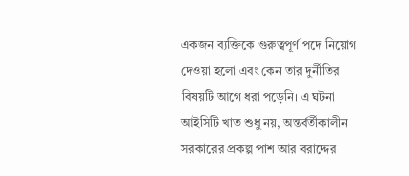একজন ব্যক্তিকে গুরুত্বপূর্ণ পদে নিয়োগ দেওয়া হলো এবং কেন তার দুর্নীতির বিষয়টি আগে ধরা পড়েনি। এ ঘটনা আইসিটি খাত শুধু নয়, অন্তর্বর্তীকালীন সরকারের প্রকল্প পাশ আর বরাদ্দের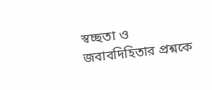স্বচ্ছতা ও জবাবদিহিতার প্রশ্নকে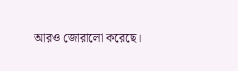আরও জোরালো করেছে।